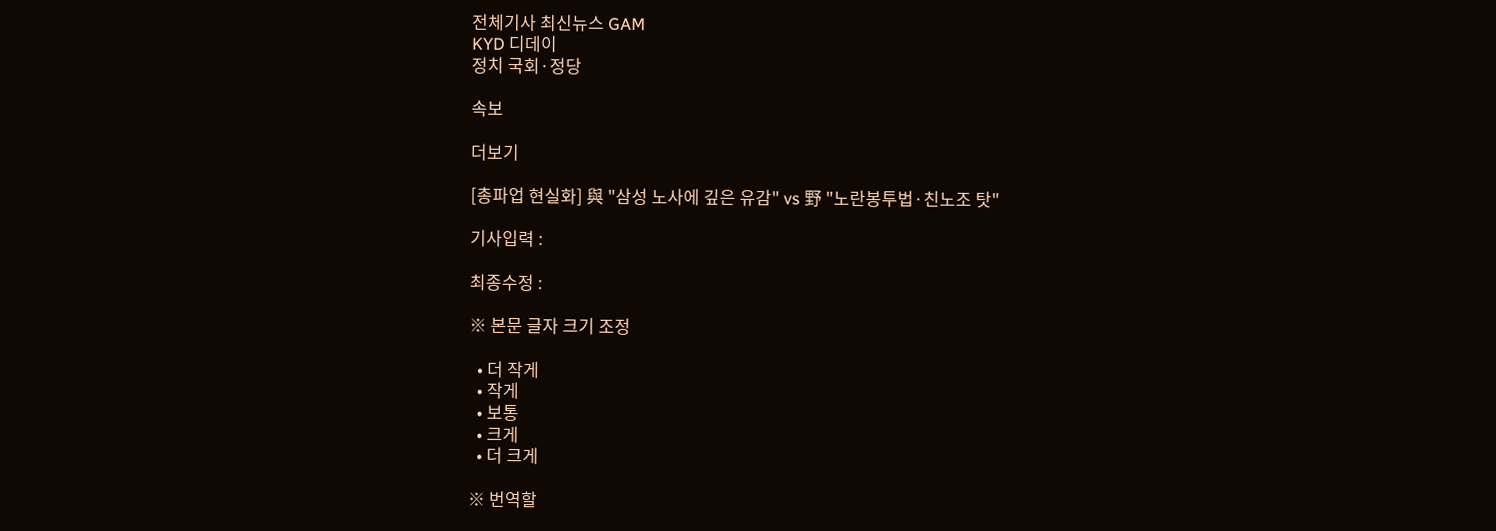전체기사 최신뉴스 GAM
KYD 디데이
정치 국회·정당

속보

더보기

[총파업 현실화] 與 "삼성 노사에 깊은 유감" vs 野 "노란봉투법·친노조 탓"

기사입력 :

최종수정 :

※ 본문 글자 크기 조정

  • 더 작게
  • 작게
  • 보통
  • 크게
  • 더 크게

※ 번역할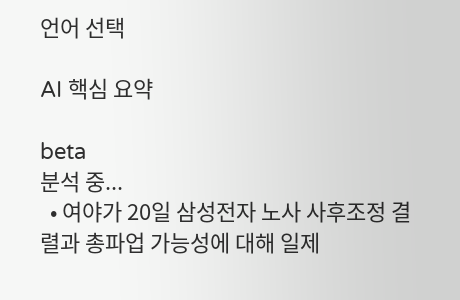언어 선택

AI 핵심 요약

beta
분석 중...
  • 여야가 20일 삼성전자 노사 사후조정 결렬과 총파업 가능성에 대해 일제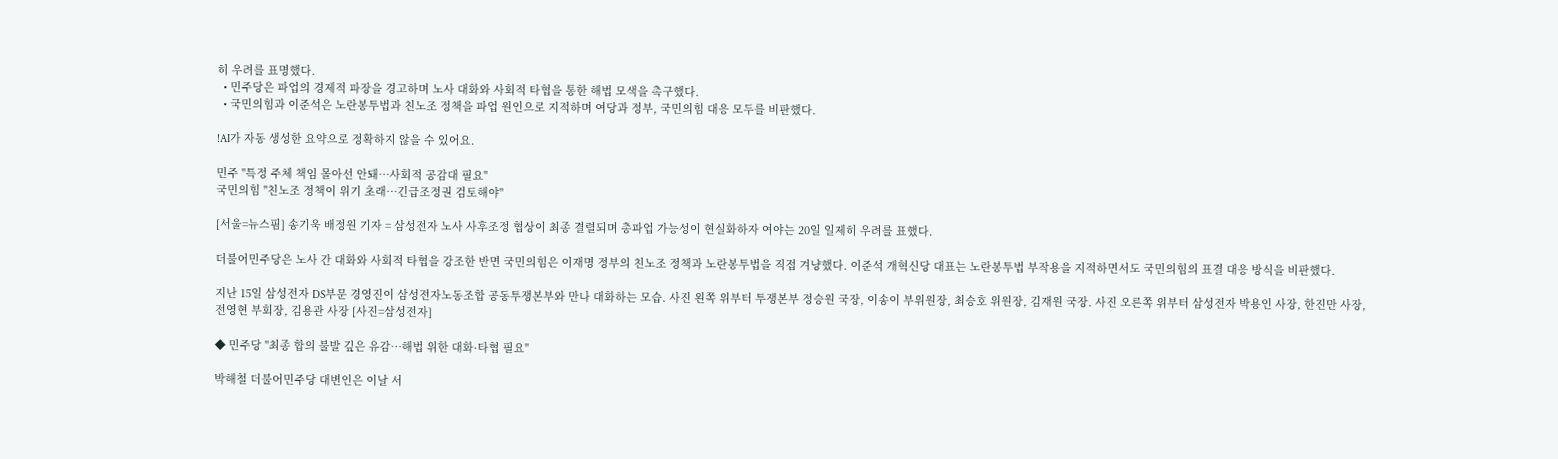히 우려를 표명했다.
  • 민주당은 파업의 경제적 파장을 경고하며 노사 대화와 사회적 타협을 통한 해법 모색을 촉구했다.
  • 국민의힘과 이준석은 노란봉투법과 친노조 정책을 파업 원인으로 지적하며 여당과 정부, 국민의힘 대응 모두를 비판했다.

!AI가 자동 생성한 요약으로 정확하지 않을 수 있어요.

민주 "특정 주체 책임 몰아선 안돼…사회적 공감대 필요"
국민의힘 "친노조 정책이 위기 초래…긴급조정권 검토해야"

[서울=뉴스핌] 송기욱 배정원 기자 = 삼성전자 노사 사후조정 협상이 최종 결렬되며 총파업 가능성이 현실화하자 여야는 20일 일제히 우려를 표했다.

더불어민주당은 노사 간 대화와 사회적 타협을 강조한 반면 국민의힘은 이재명 정부의 친노조 정책과 노란봉투법을 직접 겨냥했다. 이준석 개혁신당 대표는 노란봉투법 부작용을 지적하면서도 국민의힘의 표결 대응 방식을 비판했다.

지난 15일 삼성전자 DS부문 경영진이 삼성전자노동조합 공동투쟁본부와 만나 대화하는 모습. 사진 왼쪽 위부터 투쟁본부 정승원 국장, 이송이 부위원장, 최승호 위원장, 김재원 국장. 사진 오른쪽 위부터 삼성전자 박용인 사장, 한진만 사장, 전영현 부회장, 김용관 사장 [사진=삼성전자]

◆ 민주당 "최종 합의 불발 깊은 유감…해법 위한 대화·타협 필요"

박해철 더불어민주당 대변인은 이날 서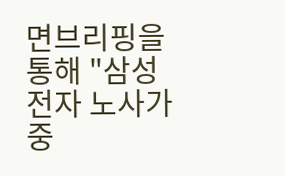면브리핑을 통해 "삼성전자 노사가 중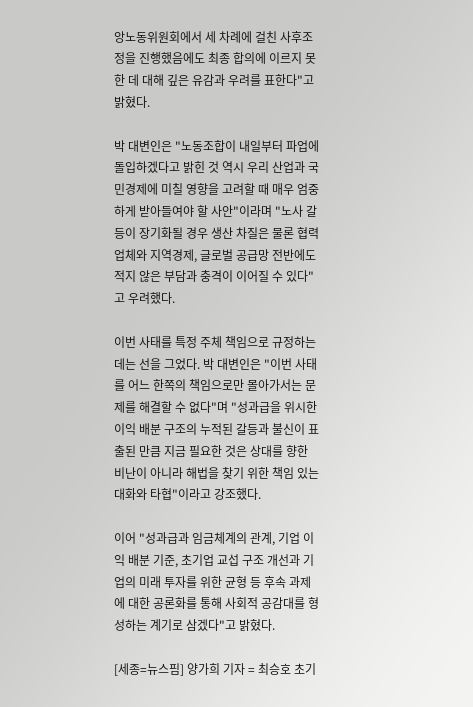앙노동위원회에서 세 차례에 걸친 사후조정을 진행했음에도 최종 합의에 이르지 못한 데 대해 깊은 유감과 우려를 표한다"고 밝혔다.

박 대변인은 "노동조합이 내일부터 파업에 돌입하겠다고 밝힌 것 역시 우리 산업과 국민경제에 미칠 영향을 고려할 때 매우 엄중하게 받아들여야 할 사안"이라며 "노사 갈등이 장기화될 경우 생산 차질은 물론 협력업체와 지역경제, 글로벌 공급망 전반에도 적지 않은 부담과 충격이 이어질 수 있다"고 우려했다.

이번 사태를 특정 주체 책임으로 규정하는 데는 선을 그었다. 박 대변인은 "이번 사태를 어느 한쪽의 책임으로만 몰아가서는 문제를 해결할 수 없다"며 "성과급을 위시한 이익 배분 구조의 누적된 갈등과 불신이 표출된 만큼 지금 필요한 것은 상대를 향한 비난이 아니라 해법을 찾기 위한 책임 있는 대화와 타협"이라고 강조했다.

이어 "성과급과 임금체계의 관계, 기업 이익 배분 기준, 초기업 교섭 구조 개선과 기업의 미래 투자를 위한 균형 등 후속 과제에 대한 공론화를 통해 사회적 공감대를 형성하는 계기로 삼겠다"고 밝혔다.

[세종=뉴스핌] 양가희 기자 = 최승호 초기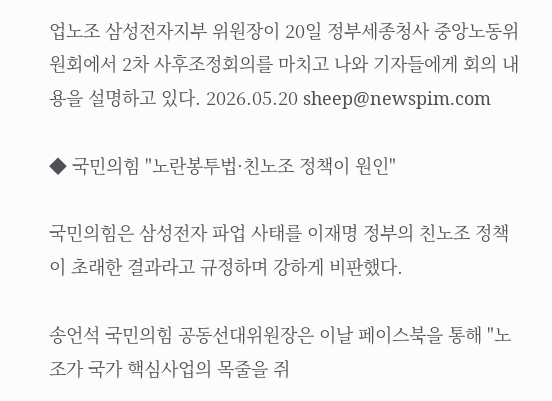업노조 삼성전자지부 위원장이 20일 정부세종청사 중앙노동위원회에서 2차 사후조정회의를 마치고 나와 기자들에게 회의 내용을 설명하고 있다. 2026.05.20 sheep@newspim.com

◆ 국민의힘 "노란봉투법·친노조 정책이 원인"

국민의힘은 삼성전자 파업 사태를 이재명 정부의 친노조 정책이 초래한 결과라고 규정하며 강하게 비판했다.

송언석 국민의힘 공동선대위원장은 이날 페이스북을 통해 "노조가 국가 핵심사업의 목줄을 쥐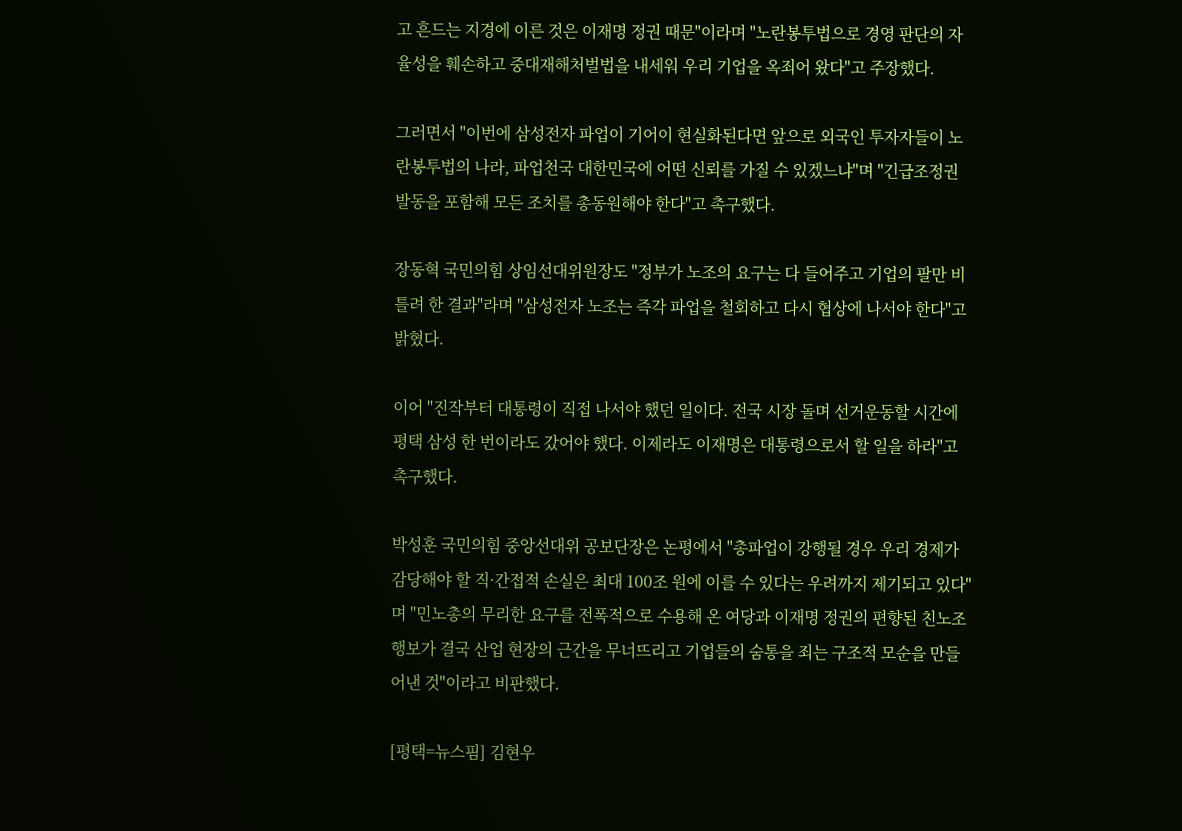고 흔드는 지경에 이른 것은 이재명 정권 때문"이라며 "노란봉투법으로 경영 판단의 자율성을 훼손하고 중대재해처벌법을 내세워 우리 기업을 옥죄어 왔다"고 주장했다.

그러면서 "이번에 삼성전자 파업이 기어이 현실화된다면 앞으로 외국인 투자자들이 노란봉투법의 나라, 파업천국 대한민국에 어떤 신뢰를 가질 수 있겠느냐"며 "긴급조정권 발동을 포함해 모든 조치를 총동원해야 한다"고 촉구했다.

장동혁 국민의힘 상임선대위원장도 "정부가 노조의 요구는 다 들어주고 기업의 팔만 비틀려 한 결과"라며 "삼성전자 노조는 즉각 파업을 철회하고 다시 협상에 나서야 한다"고 밝혔다.

이어 "진작부터 대통령이 직접 나서야 했던 일이다. 전국 시장 돌며 선거운동할 시간에 평택 삼성 한 번이라도 갔어야 했다. 이제라도 이재명은 대통령으로서 할 일을 하라"고 촉구했다.

박성훈 국민의힘 중앙선대위 공보단장은 논평에서 "총파업이 강행될 경우 우리 경제가 감당해야 할 직·간접적 손실은 최대 100조 원에 이를 수 있다는 우려까지 제기되고 있다"며 "민노총의 무리한 요구를 전폭적으로 수용해 온 여당과 이재명 정권의 편향된 친노조 행보가 결국 산업 현장의 근간을 무너뜨리고 기업들의 숨통을 죄는 구조적 모순을 만들어낸 것"이라고 비판했다.

[평택=뉴스핌] 김현우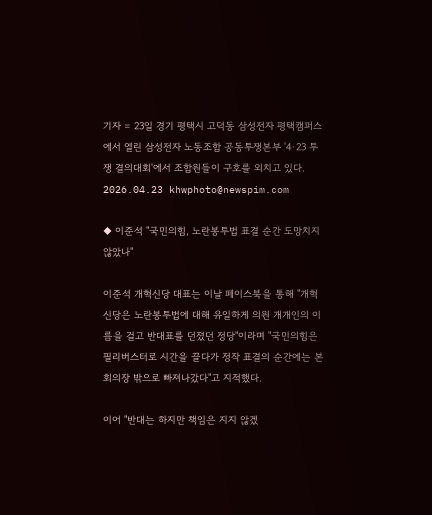기자 = 23일 경기 평택시 고덕동 삼성전자 평택캠퍼스에서 열린 삼성전자 노동조합 공동투쟁본부 '4·23 투쟁 결의대회'에서 조합원들이 구호를 외치고 있다. 2026.04.23 khwphoto@newspim.com

◆ 이준석 "국민의힘, 노란봉투법 표결 순간 도망치지 않았나"

이준석 개혁신당 대표는 이날 페이스북을 통해 "개혁신당은 노란봉투법에 대해 유일하게 의원 개개인의 이름을 걸고 반대표를 던졌던 정당"이라며 "국민의힘은 필리버스터로 시간을 끌다가 정작 표결의 순간에는 본회의장 밖으로 빠져나갔다"고 지적했다.

이어 "반대는 하지만 책임은 지지 않겠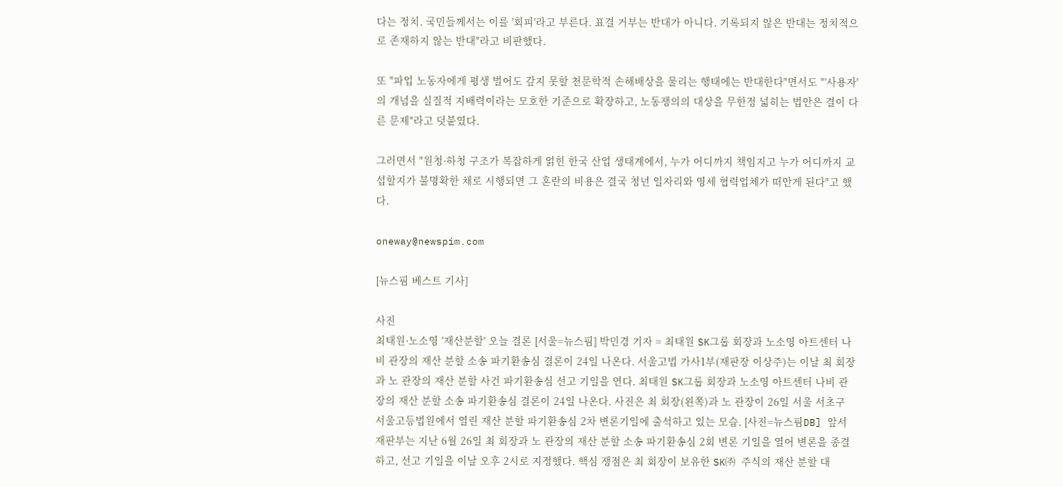다는 정치. 국민들께서는 이를 '회피'라고 부른다. 표결 거부는 반대가 아니다. 기록되지 않은 반대는 정치적으로 존재하지 않는 반대"라고 비판했다.

또 "파업 노동자에게 평생 벌어도 갚지 못할 천문학적 손해배상을 물리는 행태에는 반대한다"면서도 "'사용자'의 개념을 실질적 지배력이라는 모호한 기준으로 확장하고, 노동쟁의의 대상을 무한정 넓히는 법안은 결이 다른 문제"라고 덧붙였다.

그러면서 "원청·하청 구조가 복잡하게 얽힌 한국 산업 생태계에서, 누가 어디까지 책임지고 누가 어디까지 교섭할지가 불명확한 채로 시행되면 그 혼란의 비용은 결국 청년 일자리와 영세 협력업체가 떠안게 된다"고 했다.

oneway@newspim.com

[뉴스핌 베스트 기사]

사진
최태원·노소영 '재산분할' 오늘 결론 [서울=뉴스핌] 박민경 기자 = 최태원 SK그룹 회장과 노소영 아트센터 나비 관장의 재산 분할 소송 파기환송심 결론이 24일 나온다. 서울고법 가사1부(재판장 이상주)는 이날 최 회장과 노 관장의 재산 분할 사건 파기환송심 선고 기일을 연다. 최태원 SK그룹 회장과 노소영 아트센터 나비 관장의 재산 분할 소송 파기환송심 결론이 24일 나온다. 사진은 최 회장(왼쪽)과 노 관장이 26일 서울 서초구 서울고등법원에서 열린 재산 분할 파기환송심 2차 변론기일에 출석하고 있는 모습. [사진=뉴스핌DB] 앞서 재판부는 지난 6월 26일 최 회장과 노 관장의 재산 분할 소송 파기환송심 2회 변론 기일을 열어 변론을 종결하고, 선고 기일을 이날 오후 2시로 지정했다. 핵심 쟁점은 최 회장이 보유한 SK㈜ 주식의 재산 분할 대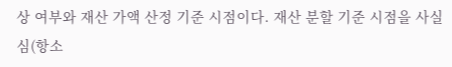상 여부와 재산 가액 산정 기준 시점이다. 재산 분할 기준 시점을 사실심(항소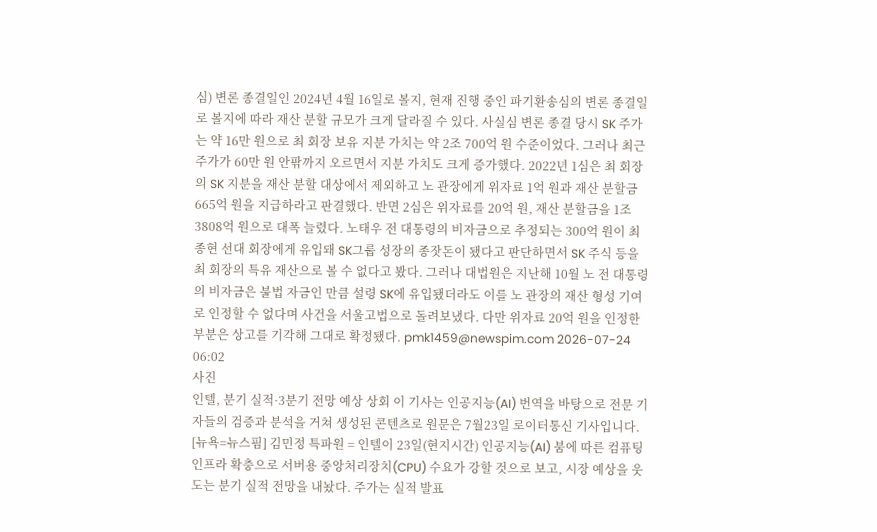심) 변론 종결일인 2024년 4월 16일로 볼지, 현재 진행 중인 파기환송심의 변론 종결일로 볼지에 따라 재산 분할 규모가 크게 달라질 수 있다. 사실심 변론 종결 당시 SK 주가는 약 16만 원으로 최 회장 보유 지분 가치는 약 2조 700억 원 수준이었다. 그러나 최근 주가가 60만 원 안팎까지 오르면서 지분 가치도 크게 증가했다. 2022년 1심은 최 회장의 SK 지분을 재산 분할 대상에서 제외하고 노 관장에게 위자료 1억 원과 재산 분할금 665억 원을 지급하라고 판결했다. 반면 2심은 위자료를 20억 원, 재산 분할금을 1조 3808억 원으로 대폭 늘렸다. 노태우 전 대통령의 비자금으로 추정되는 300억 원이 최종현 선대 회장에게 유입돼 SK그룹 성장의 종잣돈이 됐다고 판단하면서 SK 주식 등을 최 회장의 특유 재산으로 볼 수 없다고 봤다. 그러나 대법원은 지난해 10월 노 전 대통령의 비자금은 불법 자금인 만큼 설령 SK에 유입됐더라도 이를 노 관장의 재산 형성 기여로 인정할 수 없다며 사건을 서울고법으로 돌려보냈다. 다만 위자료 20억 원을 인정한 부분은 상고를 기각해 그대로 확정됐다. pmk1459@newspim.com 2026-07-24 06:02
사진
인텔, 분기 실적·3분기 전망 예상 상회 이 기사는 인공지능(AI) 번역을 바탕으로 전문 기자들의 검증과 분석을 거쳐 생성된 콘텐츠로 원문은 7월23일 로이터통신 기사입니다. [뉴욕=뉴스핌] 김민정 특파원 = 인텔이 23일(현지시간) 인공지능(AI) 붐에 따른 컴퓨팅 인프라 확충으로 서버용 중앙처리장치(CPU) 수요가 강할 것으로 보고, 시장 예상을 웃도는 분기 실적 전망을 내놨다. 주가는 실적 발표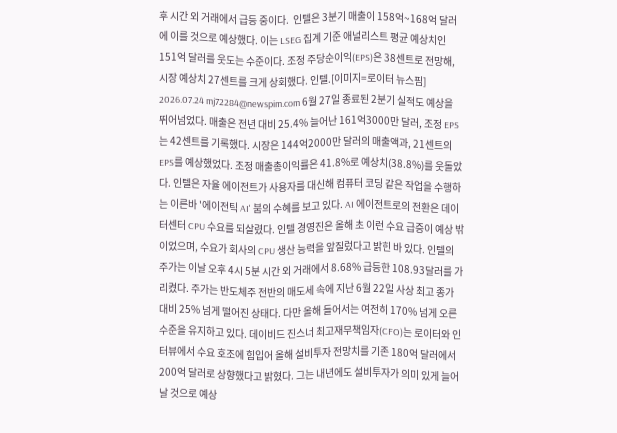후 시간 외 거래에서 급등 중이다.  인텔은 3분기 매출이 158억~168억 달러에 이를 것으로 예상했다. 이는 LSEG 집계 기준 애널리스트 평균 예상치인 151억 달러를 웃도는 수준이다. 조정 주당순이익(EPS)은 38센트로 전망해, 시장 예상치 27센트를 크게 상회했다. 인텔.[이미지=로이터 뉴스핌] 2026.07.24 mj72284@newspim.com 6월 27일 종료된 2분기 실적도 예상을 뛰어넘었다. 매출은 전년 대비 25.4% 늘어난 161억3000만 달러, 조정 EPS는 42센트를 기록했다. 시장은 144억2000만 달러의 매출액과, 21센트의 EPS를 예상했었다. 조정 매출총이익률은 41.8%로 예상치(38.8%)를 웃돌았다. 인텔은 자율 에이전트가 사용자를 대신해 컴퓨터 코딩 같은 작업을 수행하는 이른바 '에이전틱 AI' 붐의 수혜를 보고 있다. AI 에이전트로의 전환은 데이터센터 CPU 수요를 되살렸다. 인텔 경영진은 올해 초 이런 수요 급증이 예상 밖이었으며, 수요가 회사의 CPU 생산 능력을 앞질렀다고 밝힌 바 있다. 인텔의 주가는 이날 오후 4시 5분 시간 외 거래에서 8.68% 급등한 108.93달러를 가리켰다. 주가는 반도체주 전반의 매도세 속에 지난 6월 22일 사상 최고 종가 대비 25% 넘게 떨어진 상태다. 다만 올해 들어서는 여전히 170% 넘게 오른 수준을 유지하고 있다. 데이비드 진스너 최고재무책임자(CFO)는 로이터와 인터뷰에서 수요 호조에 힘입어 올해 설비투자 전망치를 기존 180억 달러에서 200억 달러로 상향했다고 밝혔다. 그는 내년에도 설비투자가 의미 있게 늘어날 것으로 예상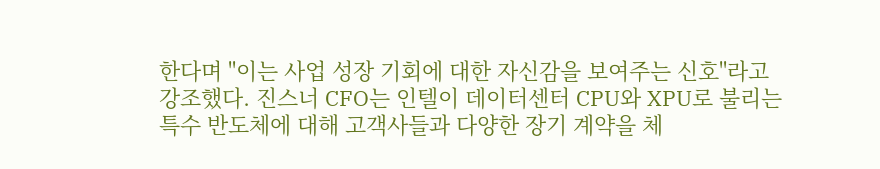한다며 "이는 사업 성장 기회에 대한 자신감을 보여주는 신호"라고 강조했다. 진스너 CFO는 인텔이 데이터센터 CPU와 XPU로 불리는 특수 반도체에 대해 고객사들과 다양한 장기 계약을 체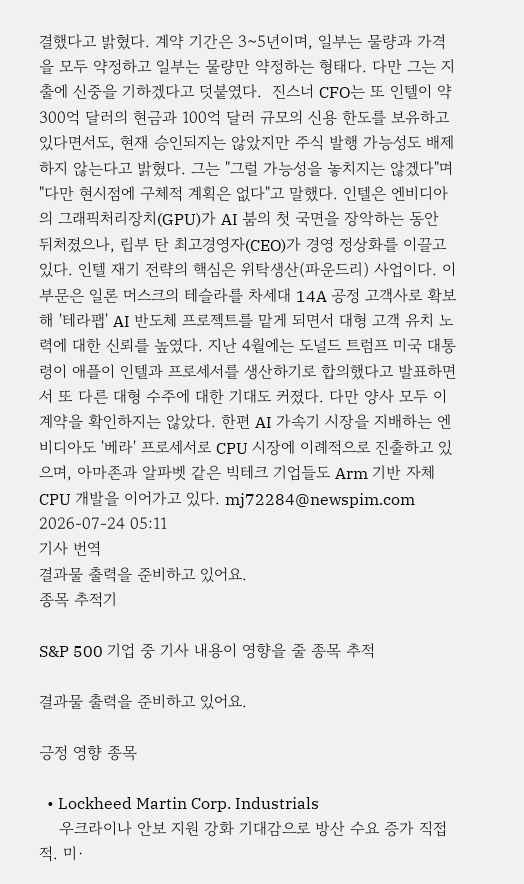결했다고 밝혔다. 계약 기간은 3~5년이며, 일부는 물량과 가격을 모두 약정하고 일부는 물량만 약정하는 형태다. 다만 그는 지출에 신중을 기하겠다고 덧붙였다.  진스너 CFO는 또 인텔이 약 300억 달러의 현금과 100억 달러 규모의 신용 한도를 보유하고 있다면서도, 현재 승인되지는 않았지만 주식 발행 가능성도 배제하지 않는다고 밝혔다. 그는 "그럴 가능성을 놓치지는 않겠다"며 "다만 현시점에 구체적 계획은 없다"고 말했다. 인텔은 엔비디아의 그래픽처리장치(GPU)가 AI 붐의 첫 국면을 장악하는 동안 뒤처졌으나, 립부 탄 최고경영자(CEO)가 경영 정상화를 이끌고 있다. 인텔 재기 전략의 핵심은 위탁생산(파운드리) 사업이다. 이 부문은 일론 머스크의 테슬라를 차세대 14A 공정 고객사로 확보해 '테라팹' AI 반도체 프로젝트를 맡게 되면서 대형 고객 유치 노력에 대한 신뢰를 높였다. 지난 4월에는 도널드 트럼프 미국 대통령이 애플이 인텔과 프로세서를 생산하기로 합의했다고 발표하면서 또 다른 대형 수주에 대한 기대도 커졌다. 다만 양사 모두 이 계약을 확인하지는 않았다. 한편 AI 가속기 시장을 지배하는 엔비디아도 '베라' 프로세서로 CPU 시장에 이례적으로 진출하고 있으며, 아마존과 알파벳 같은 빅테크 기업들도 Arm 기반 자체 CPU 개발을 이어가고 있다. mj72284@newspim.com 2026-07-24 05:11
기사 번역
결과물 출력을 준비하고 있어요.
종목 추적기

S&P 500 기업 중 기사 내용이 영향을 줄 종목 추적

결과물 출력을 준비하고 있어요.

긍정 영향 종목

  • Lockheed Martin Corp. Industrials
    우크라이나 안보 지원 강화 기대감으로 방산 수요 증가 직접적. 미·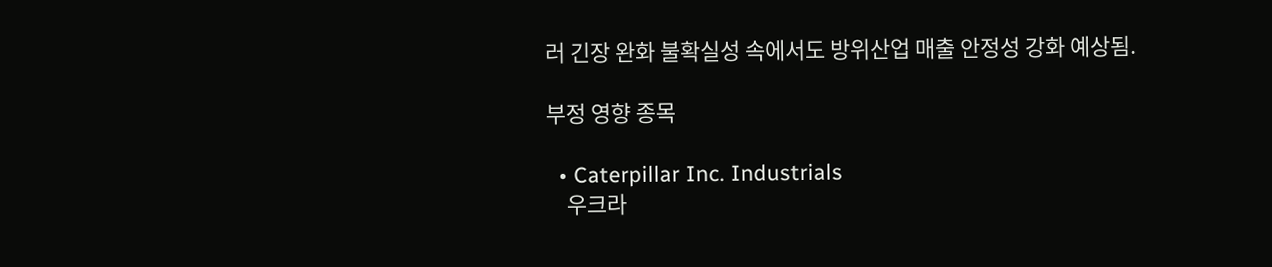러 긴장 완화 불확실성 속에서도 방위산업 매출 안정성 강화 예상됨.

부정 영향 종목

  • Caterpillar Inc. Industrials
    우크라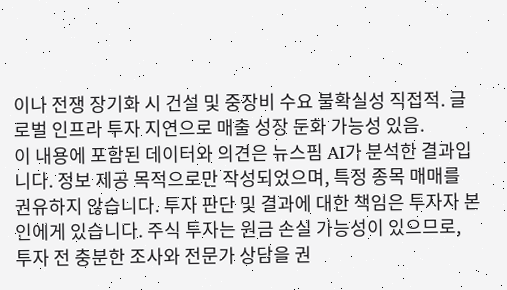이나 전쟁 장기화 시 건설 및 중장비 수요 불확실성 직접적. 글로벌 인프라 투자 지연으로 매출 성장 둔화 가능성 있음.
이 내용에 포함된 데이터와 의견은 뉴스핌 AI가 분석한 결과입니다. 정보 제공 목적으로만 작성되었으며, 특정 종목 매매를 권유하지 않습니다. 투자 판단 및 결과에 대한 책임은 투자자 본인에게 있습니다. 주식 투자는 원금 손실 가능성이 있으므로, 투자 전 충분한 조사와 전문가 상담을 권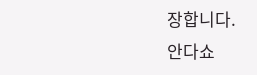장합니다.
안다쇼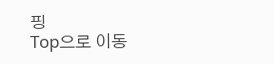핑
Top으로 이동